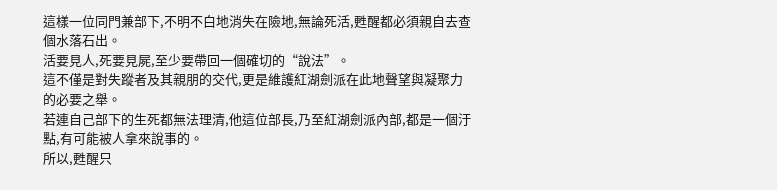這樣一位同門兼部下,不明不白地消失在險地,無論死活,甦醒都必須親自去查個水落石出。
活要見人,死要見屍,至少要帶回一個確切的“說法”。
這不僅是對失蹤者及其親朋的交代,更是維護紅湖劍派在此地聲望與凝聚力的必要之舉。
若連自己部下的生死都無法理清,他這位部長,乃至紅湖劍派內部,都是一個汙點,有可能被人拿來說事的。
所以,甦醒只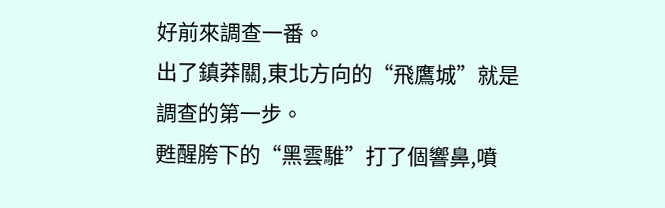好前來調查一番。
出了鎮莽關,東北方向的“飛鷹城”就是調查的第一步。
甦醒胯下的“黑雲騅”打了個響鼻,噴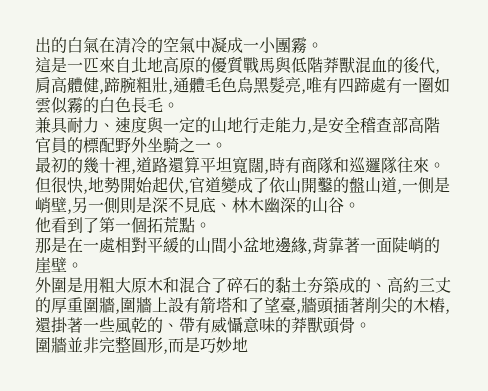出的白氣在清冷的空氣中凝成一小團霧。
這是一匹來自北地高原的優質戰馬與低階莽獸混血的後代,肩高體健,蹄腕粗壯,通體毛色烏黑髮亮,唯有四蹄處有一圈如雲似霧的白色長毛。
兼具耐力、速度與一定的山地行走能力,是安全稽查部高階官員的標配野外坐騎之一。
最初的幾十裡,道路還算平坦寬闊,時有商隊和巡邏隊往來。
但很快,地勢開始起伏,官道變成了依山開鑿的盤山道,一側是峭壁,另一側則是深不見底、林木幽深的山谷。
他看到了第一個拓荒點。
那是在一處相對平緩的山間小盆地邊緣,背靠著一面陡峭的崖壁。
外圍是用粗大原木和混合了碎石的黏土夯築成的、高約三丈的厚重圍牆,圍牆上設有箭塔和了望臺,牆頭插著削尖的木樁,還掛著一些風乾的、帶有威懾意味的莽獸頭骨。
圍牆並非完整圓形,而是巧妙地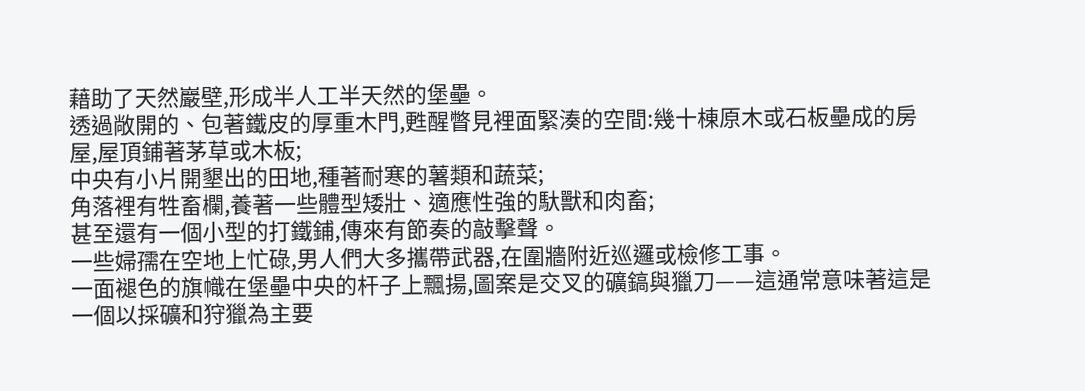藉助了天然巖壁,形成半人工半天然的堡壘。
透過敞開的、包著鐵皮的厚重木門,甦醒瞥見裡面緊湊的空間:幾十棟原木或石板壘成的房屋,屋頂鋪著茅草或木板;
中央有小片開墾出的田地,種著耐寒的薯類和蔬菜;
角落裡有牲畜欄,養著一些體型矮壯、適應性強的馱獸和肉畜;
甚至還有一個小型的打鐵鋪,傳來有節奏的敲擊聲。
一些婦孺在空地上忙碌,男人們大多攜帶武器,在圍牆附近巡邏或檢修工事。
一面褪色的旗幟在堡壘中央的杆子上飄揚,圖案是交叉的礦鎬與獵刀——這通常意味著這是一個以採礦和狩獵為主要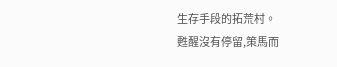生存手段的拓荒村。
甦醒沒有停留,策馬而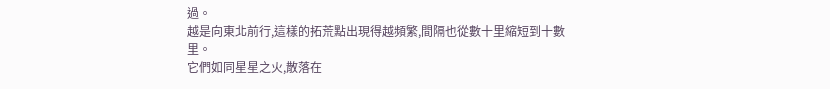過。
越是向東北前行,這樣的拓荒點出現得越頻繁,間隔也從數十里縮短到十數里。
它們如同星星之火,散落在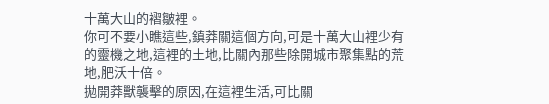十萬大山的褶皺裡。
你可不要小瞧這些,鎮莽關這個方向,可是十萬大山裡少有的靈機之地,這裡的土地,比關內那些除開城市聚集點的荒地,肥沃十倍。
拋開莽獸襲擊的原因,在這裡生活,可比關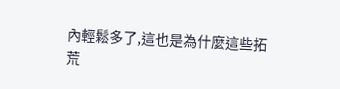內輕鬆多了,這也是為什麼這些拓荒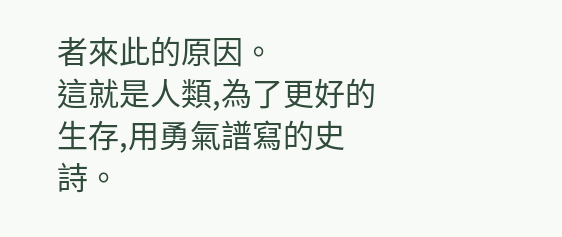者來此的原因。
這就是人類,為了更好的生存,用勇氣譜寫的史詩。